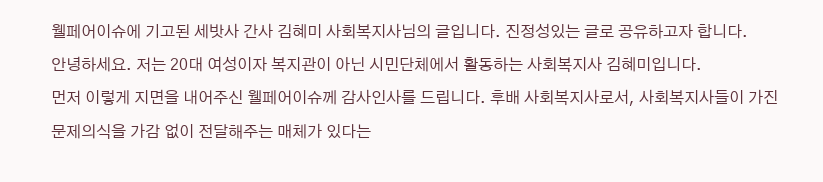웰페어이슈에 기고된 세밧사 간사 김혜미 사회복지사님의 글입니다. 진정성있는 글로 공유하고자 합니다.
안녕하세요. 저는 20대 여성이자 복지관이 아닌 시민단체에서 활동하는 사회복지사 김혜미입니다.
먼저 이렇게 지면을 내어주신 웰페어이슈께 감사인사를 드립니다. 후배 사회복지사로서, 사회복지사들이 가진 문제의식을 가감 없이 전달해주는 매체가 있다는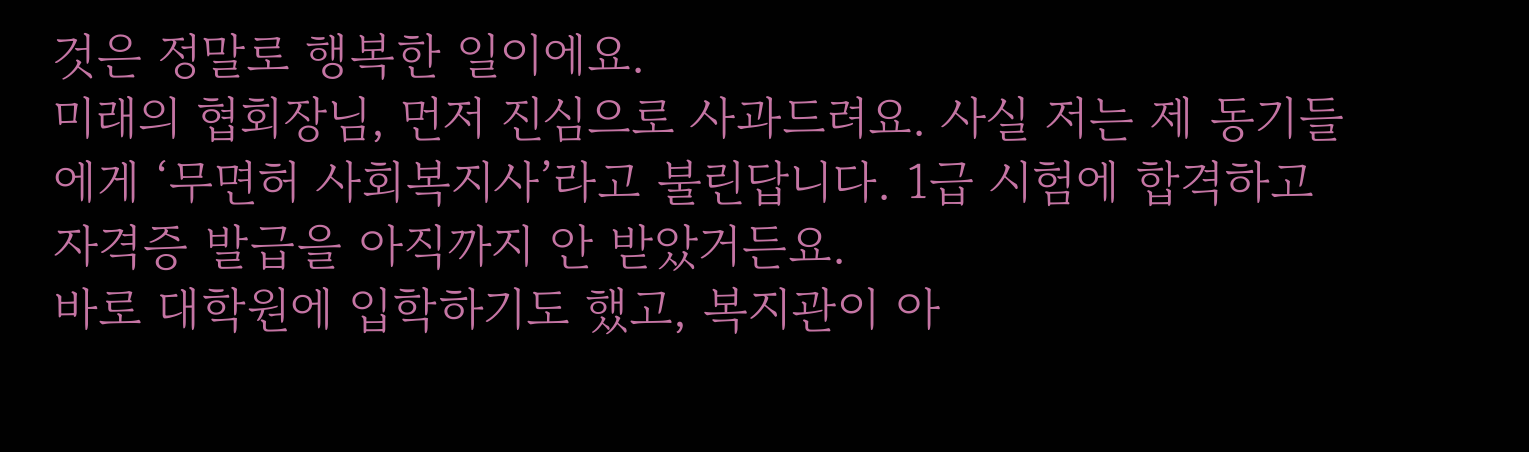것은 정말로 행복한 일이에요.
미래의 협회장님, 먼저 진심으로 사과드려요. 사실 저는 제 동기들에게 ‘무면허 사회복지사’라고 불린답니다. 1급 시험에 합격하고 자격증 발급을 아직까지 안 받았거든요.
바로 대학원에 입학하기도 했고, 복지관이 아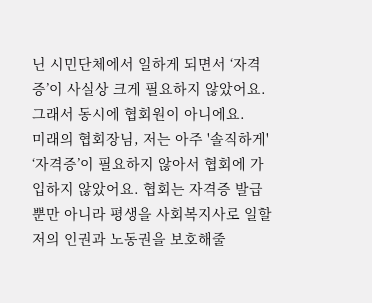닌 시민단체에서 일하게 되면서 ‘자격증’이 사실상 크게 필요하지 않았어요. 그래서 동시에 협회원이 아니에요.
미래의 협회장님, 저는 아주 '솔직하게' ‘자격증’이 필요하지 않아서 협회에 가입하지 않았어요. 협회는 자격증 발급뿐만 아니라 평생을 사회복지사로 일할 저의 인권과 노동권을 보호해줄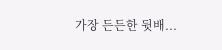가장 든든한 뒷배...